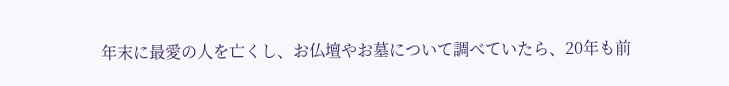年末に最愛の人を亡くし、お仏壇やお墓について調べていたら、20年も前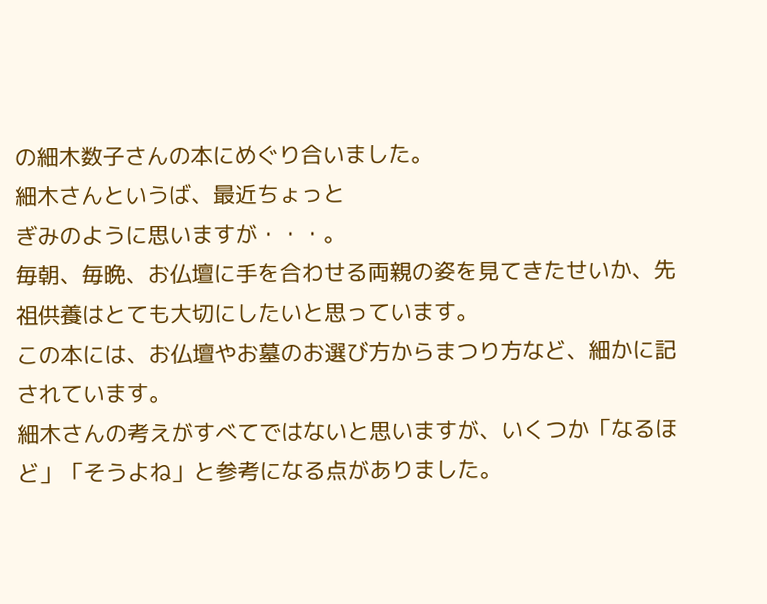の細木数子さんの本にめぐり合いました。
細木さんというば、最近ちょっと
ぎみのように思いますが・・・。
毎朝、毎晩、お仏壇に手を合わせる両親の姿を見てきたせいか、先祖供養はとても大切にしたいと思っています。
この本には、お仏壇やお墓のお選び方からまつり方など、細かに記されています。
細木さんの考えがすべてではないと思いますが、いくつか「なるほど」「そうよね」と参考になる点がありました。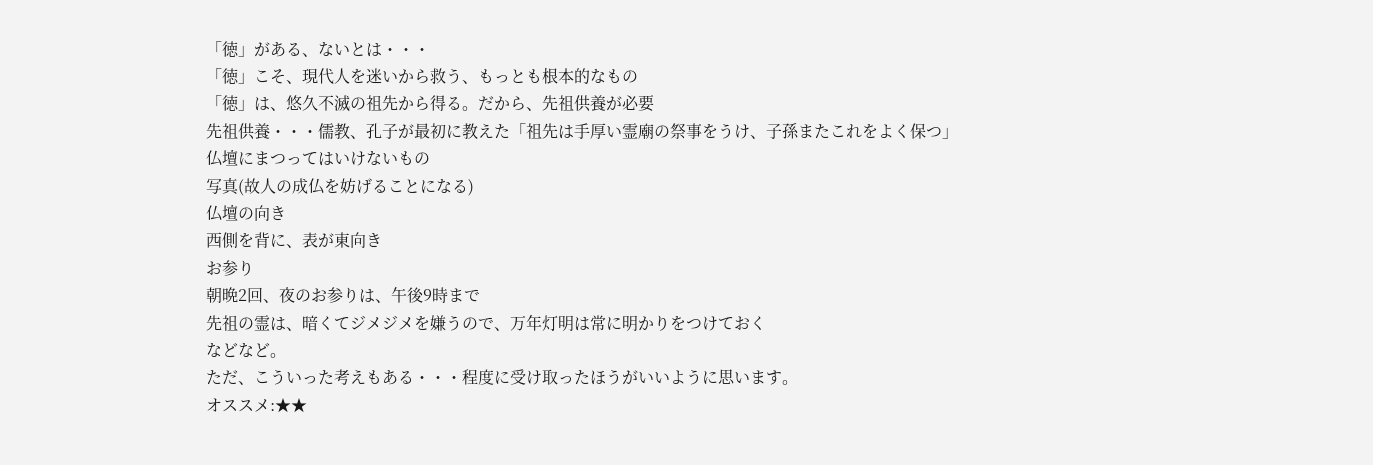「徳」がある、ないとは・・・
「徳」こそ、現代人を迷いから救う、もっとも根本的なもの
「徳」は、悠久不滅の祖先から得る。だから、先祖供養が必要
先祖供養・・・儒教、孔子が最初に教えた「祖先は手厚い霊廟の祭事をうけ、子孫またこれをよく保つ」
仏壇にまつってはいけないもの
写真(故人の成仏を妨げることになる)
仏壇の向き
西側を背に、表が東向き
お参り
朝晩2回、夜のお参りは、午後9時まで
先祖の霊は、暗くてジメジメを嫌うので、万年灯明は常に明かりをつけておく
などなど。
ただ、こういった考えもある・・・程度に受け取ったほうがいいように思います。
オススメ:★★